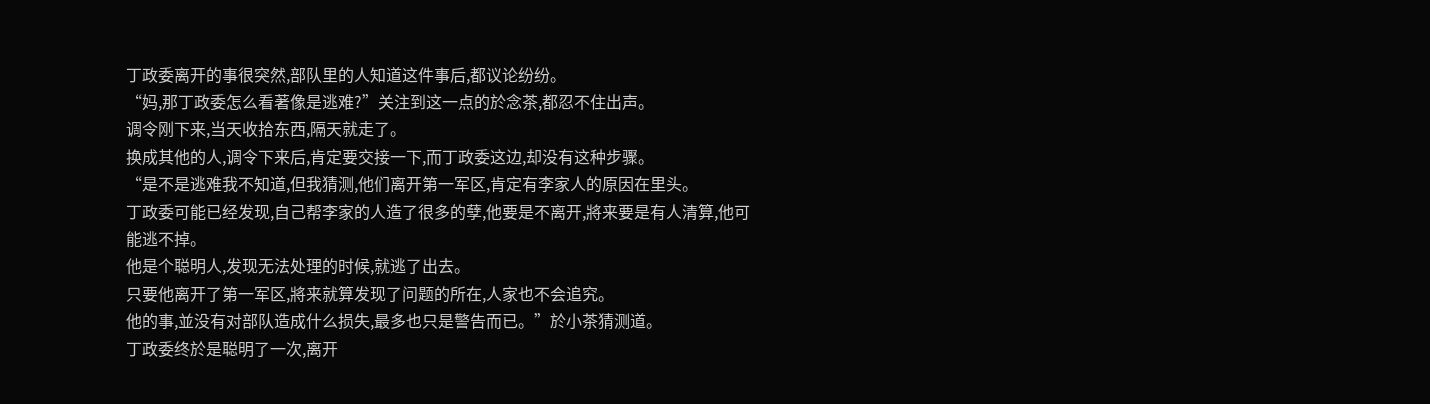丁政委离开的事很突然,部队里的人知道这件事后,都议论纷纷。
“妈,那丁政委怎么看著像是逃难?”关注到这一点的於念茶,都忍不住出声。
调令刚下来,当天收拾东西,隔天就走了。
换成其他的人,调令下来后,肯定要交接一下,而丁政委这边,却没有这种步骤。
“是不是逃难我不知道,但我猜测,他们离开第一军区,肯定有李家人的原因在里头。
丁政委可能已经发现,自己帮李家的人造了很多的孽,他要是不离开,將来要是有人清算,他可能逃不掉。
他是个聪明人,发现无法处理的时候,就逃了出去。
只要他离开了第一军区,將来就算发现了问题的所在,人家也不会追究。
他的事,並没有对部队造成什么损失,最多也只是警告而已。”於小茶猜测道。
丁政委终於是聪明了一次,离开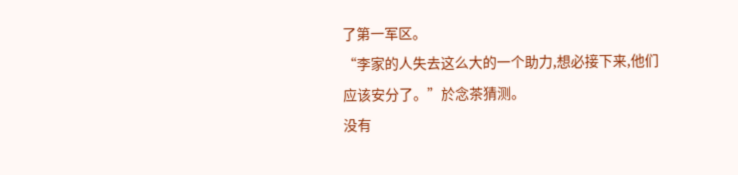了第一军区。
“李家的人失去这么大的一个助力,想必接下来,他们应该安分了。”於念茶猜测。
没有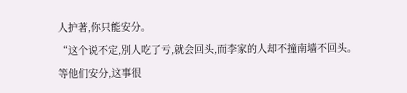人护著,你只能安分。
“这个说不定,別人吃了亏,就会回头,而李家的人却不撞南墙不回头。
等他们安分,这事很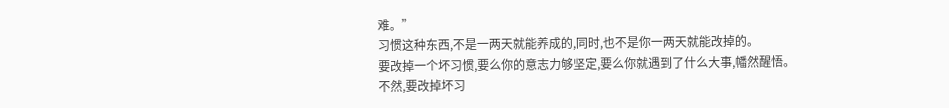难。”
习惯这种东西,不是一两天就能养成的,同时,也不是你一两天就能改掉的。
要改掉一个坏习惯,要么你的意志力够坚定,要么你就遇到了什么大事,幡然醒悟。
不然,要改掉坏习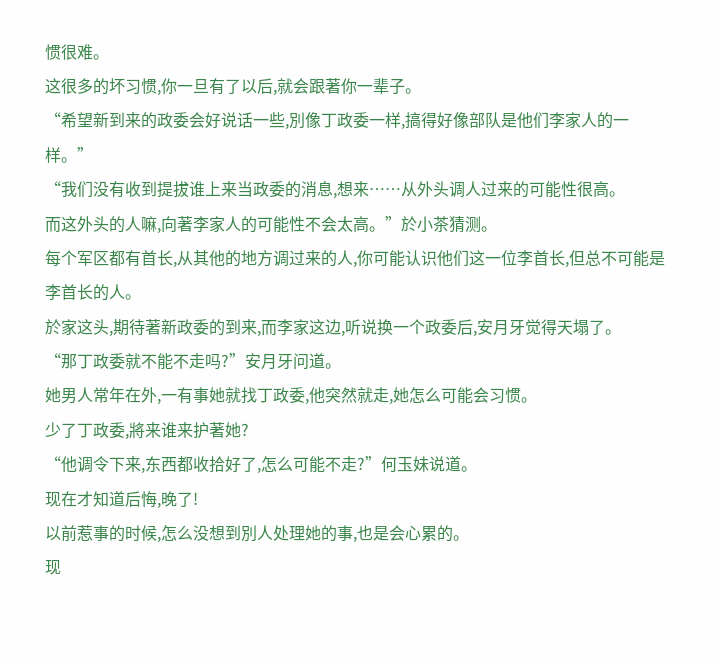惯很难。
这很多的坏习惯,你一旦有了以后,就会跟著你一辈子。
“希望新到来的政委会好说话一些,別像丁政委一样,搞得好像部队是他们李家人的一样。”
“我们没有收到提拔谁上来当政委的消息,想来……从外头调人过来的可能性很高。
而这外头的人嘛,向著李家人的可能性不会太高。”於小茶猜测。
每个军区都有首长,从其他的地方调过来的人,你可能认识他们这一位李首长,但总不可能是李首长的人。
於家这头,期待著新政委的到来,而李家这边,听说换一个政委后,安月牙觉得天塌了。
“那丁政委就不能不走吗?”安月牙问道。
她男人常年在外,一有事她就找丁政委,他突然就走,她怎么可能会习惯。
少了丁政委,將来谁来护著她?
“他调令下来,东西都收拾好了,怎么可能不走?”何玉妹说道。
现在才知道后悔,晚了!
以前惹事的时候,怎么没想到別人处理她的事,也是会心累的。
现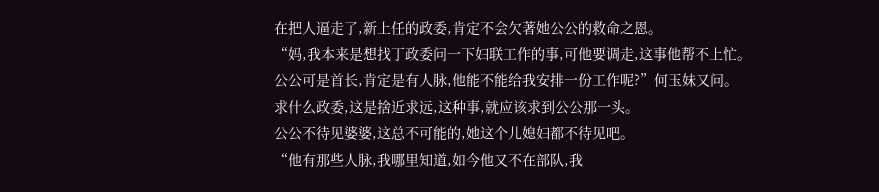在把人逼走了,新上任的政委,肯定不会欠著她公公的救命之恩。
“妈,我本来是想找丁政委问一下妇联工作的事,可他要调走,这事他帮不上忙。
公公可是首长,肯定是有人脉,他能不能给我安排一份工作呢?”何玉妹又问。
求什么政委,这是捨近求远,这种事,就应该求到公公那一头。
公公不待见婆婆,这总不可能的,她这个儿媳妇都不待见吧。
“他有那些人脉,我哪里知道,如今他又不在部队,我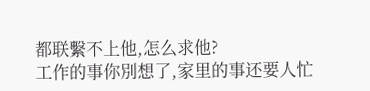都联繫不上他,怎么求他?
工作的事你別想了,家里的事还要人忙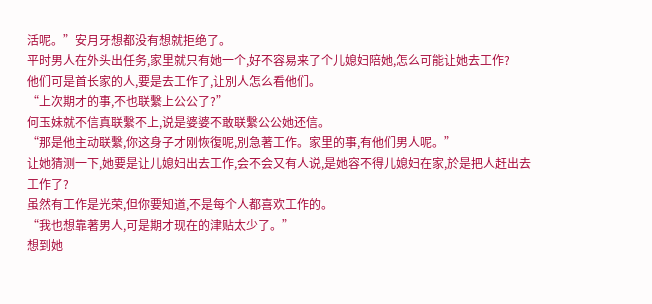活呢。”安月牙想都没有想就拒绝了。
平时男人在外头出任务,家里就只有她一个,好不容易来了个儿媳妇陪她,怎么可能让她去工作?
他们可是首长家的人,要是去工作了,让別人怎么看他们。
“上次期才的事,不也联繫上公公了?”
何玉妹就不信真联繫不上,说是婆婆不敢联繫公公她还信。
“那是他主动联繫,你这身子才刚恢復呢,別急著工作。家里的事,有他们男人呢。”
让她猜测一下,她要是让儿媳妇出去工作,会不会又有人说,是她容不得儿媳妇在家,於是把人赶出去工作了?
虽然有工作是光荣,但你要知道,不是每个人都喜欢工作的。
“我也想靠著男人,可是期才现在的津贴太少了。”
想到她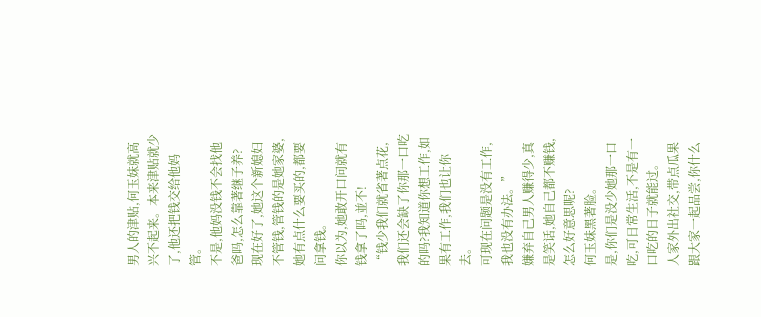男人的津贴,何玉妹就高兴不起来。本来津贴就少了,他还把钱交给他妈管。
不是,他妈没钱不会找他爸吗,怎么靠著继子养?
现在好了,她这个新媳妇不管钱,管钱的是她家婆,她有点什么要买的,都要问拿钱。
你以为,她敢开口问就有钱拿了吗,並不!
“钱少我们就省著点花,我们还会缺了你那一口吃的吗?我知道你想工作,如果有工作,我们也让你去。
可现在问题是没有工作,我也没有办法。”
嫌弃自己男人赚得少,真是笑话,她自己都不赚钱,怎么好意思呢?
何玉妹黑著脸。
是,你们是没少她那一口吃,可日常生活,不是有一口吃的日子就能过。
人家外出社交,带点瓜果跟大家一起品尝,你什么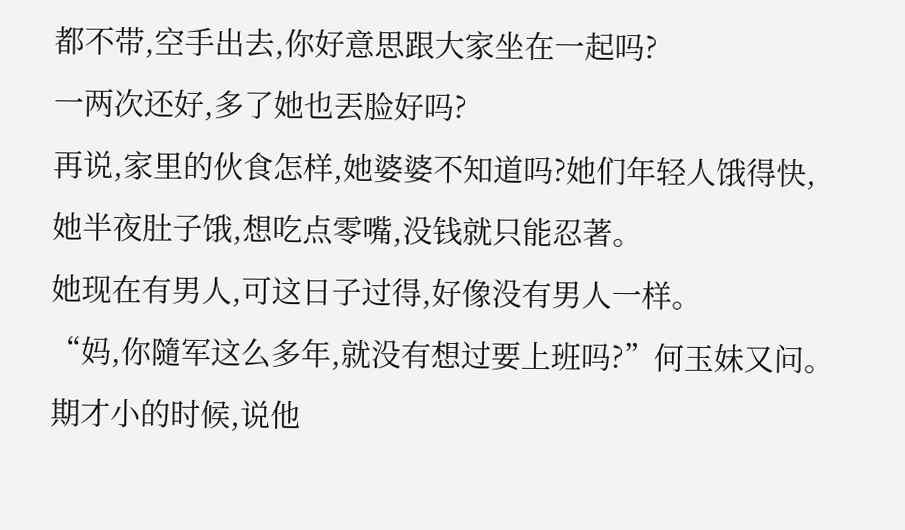都不带,空手出去,你好意思跟大家坐在一起吗?
一两次还好,多了她也丟脸好吗?
再说,家里的伙食怎样,她婆婆不知道吗?她们年轻人饿得快,她半夜肚子饿,想吃点零嘴,没钱就只能忍著。
她现在有男人,可这日子过得,好像没有男人一样。
“妈,你隨军这么多年,就没有想过要上班吗?”何玉妹又问。
期才小的时候,说他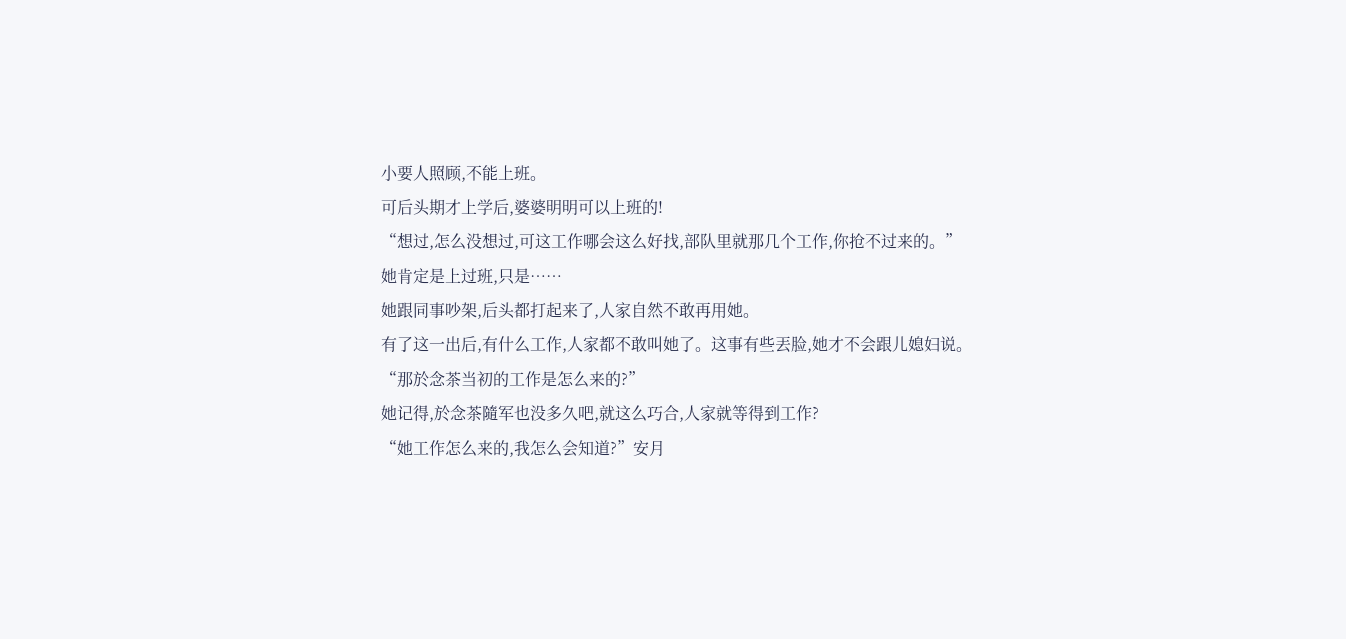小要人照顾,不能上班。
可后头期才上学后,婆婆明明可以上班的!
“想过,怎么没想过,可这工作哪会这么好找,部队里就那几个工作,你抢不过来的。”
她肯定是上过班,只是……
她跟同事吵架,后头都打起来了,人家自然不敢再用她。
有了这一出后,有什么工作,人家都不敢叫她了。这事有些丟脸,她才不会跟儿媳妇说。
“那於念茶当初的工作是怎么来的?”
她记得,於念茶隨军也没多久吧,就这么巧合,人家就等得到工作?
“她工作怎么来的,我怎么会知道?”安月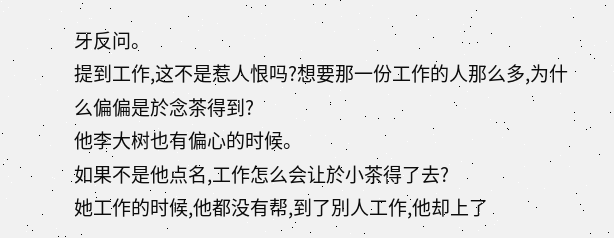牙反问。
提到工作,这不是惹人恨吗?想要那一份工作的人那么多,为什么偏偏是於念茶得到?
他李大树也有偏心的时候。
如果不是他点名,工作怎么会让於小茶得了去?
她工作的时候,他都没有帮,到了別人工作,他却上了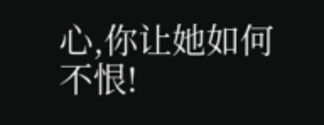心,你让她如何不恨!